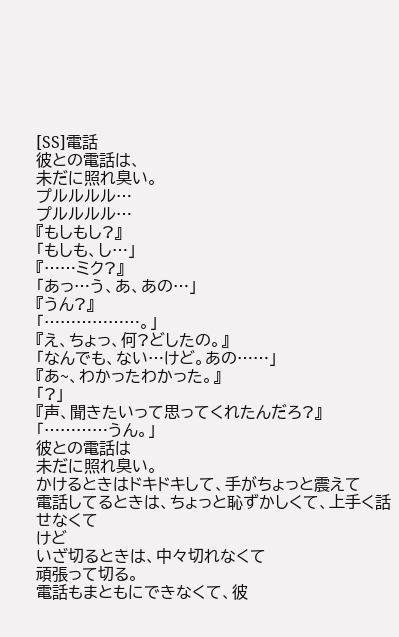[SS]電話
彼との電話は、
未だに照れ臭い。
プルルルル…
プルルルル…
『もしもし?』
「もしも、し…」
『……ミク?』
「あっ…う、あ、あの…」
『うん?』
「………………。」
『え、ちょっ、何?どしたの。』
「なんでも、ない…けど。あの……」
『あ~、わかったわかった。』
「?」
『声、聞きたいって思ってくれたんだろ?』
「…………うん。」
彼との電話は
未だに照れ臭い。
かけるときはドキドキして、手がちょっと震えて
電話してるときは、ちょっと恥ずかしくて、上手く話せなくて
けど
いざ切るときは、中々切れなくて
頑張って切る。
電話もまともにできなくて、彼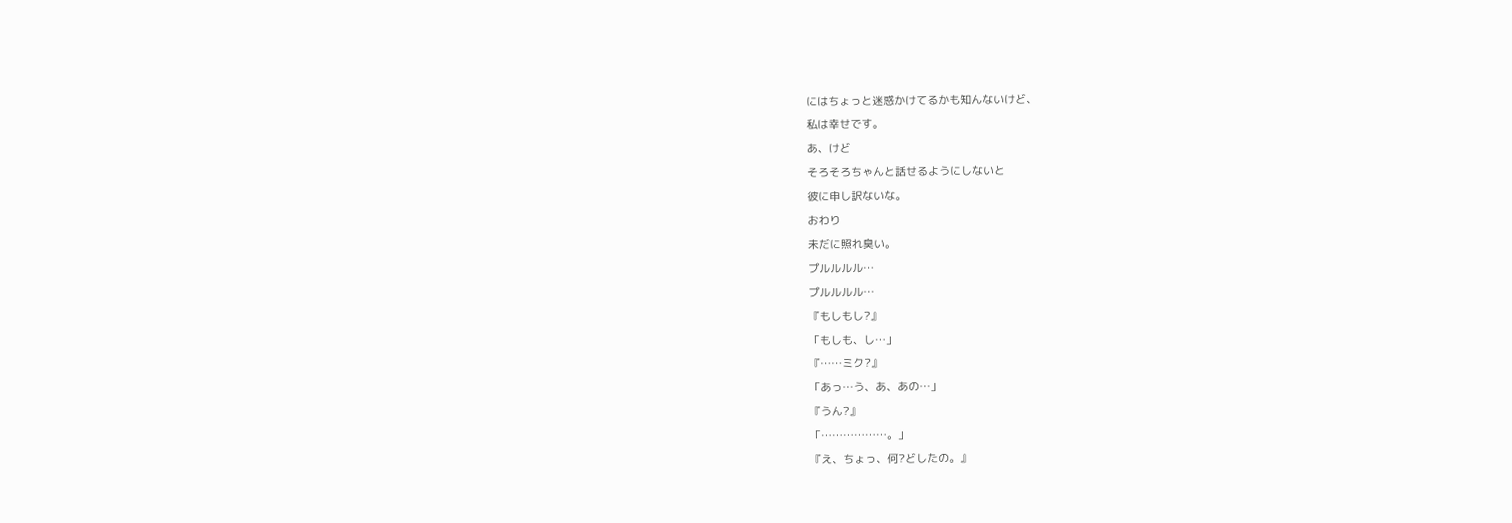にはちょっと迷惑かけてるかも知んないけど、
私は幸せです。
あ、けど
そろそろちゃんと話せるようにしないと
彼に申し訳ないな。
おわり
未だに照れ臭い。
プルルルル…
プルルルル…
『もしもし?』
「もしも、し…」
『……ミク?』
「あっ…う、あ、あの…」
『うん?』
「………………。」
『え、ちょっ、何?どしたの。』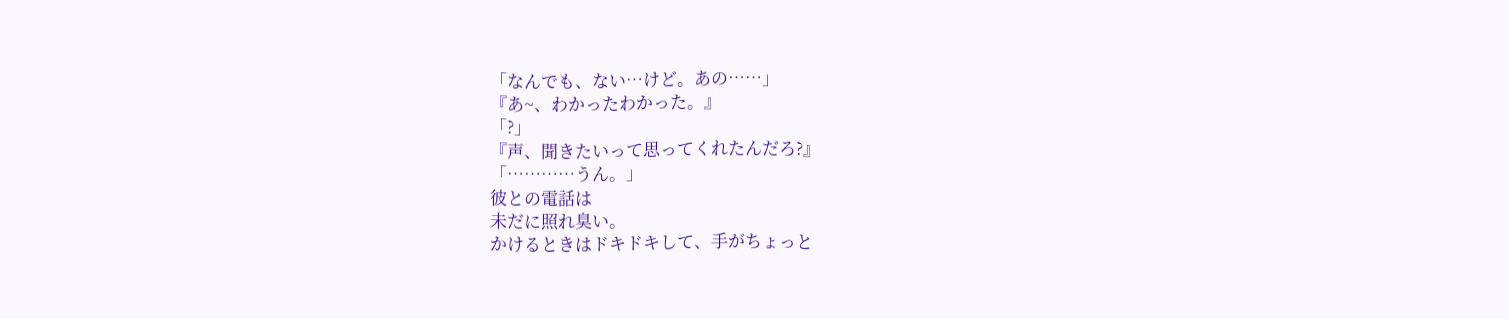「なんでも、ない…けど。あの……」
『あ~、わかったわかった。』
「?」
『声、聞きたいって思ってくれたんだろ?』
「…………うん。」
彼との電話は
未だに照れ臭い。
かけるときはドキドキして、手がちょっと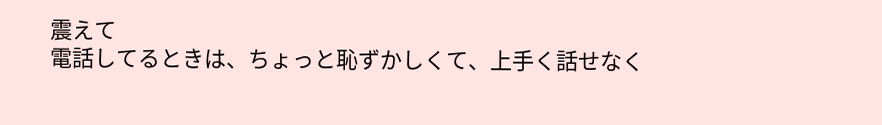震えて
電話してるときは、ちょっと恥ずかしくて、上手く話せなく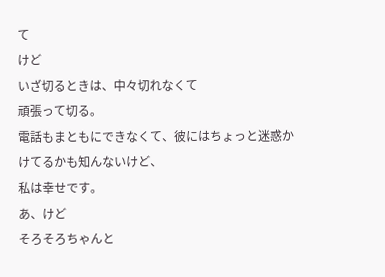て
けど
いざ切るときは、中々切れなくて
頑張って切る。
電話もまともにできなくて、彼にはちょっと迷惑かけてるかも知んないけど、
私は幸せです。
あ、けど
そろそろちゃんと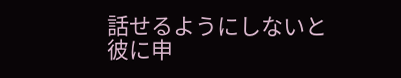話せるようにしないと
彼に申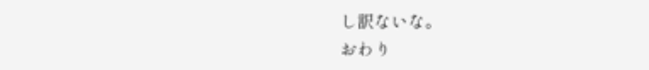し訳ないな。
おわり